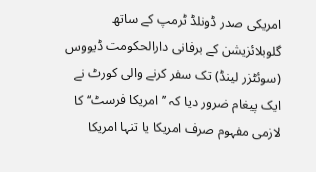امریکی صدر ڈونلڈ ٹرمپ کے ساتھ گلوبلائزیشن کے برفانی دارالحکومت ڈیووس (سوئٹزر لینڈ) تک سفر کرنے والی کورٹ نے ایک پیغام ضرور دیا کہ ’’امریکا فرسٹ‘‘ کا لازمی مفہوم صرف امریکا یا تنہا امریکا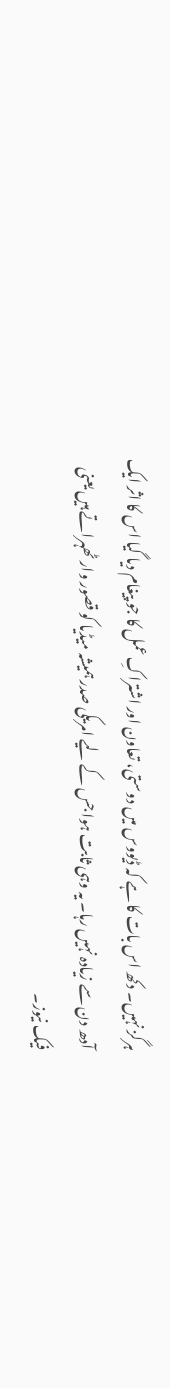ہرگز نہیں۔ دکھ اس بات کا ہے کہ ڈیووس میں دوستی، تعاون اور اشتراکِ عمل کا جو پیغام دیا گیا اس کا اثر ایک آدھ دن سے زیادہ نہیں رہا۔ یہ وہی ثابت ہوا جس کے لیے امریکی صدر ہمیشہ میڈیا کو قصور وار ٹھہراتے ہیں یعنی فیک نیوز۔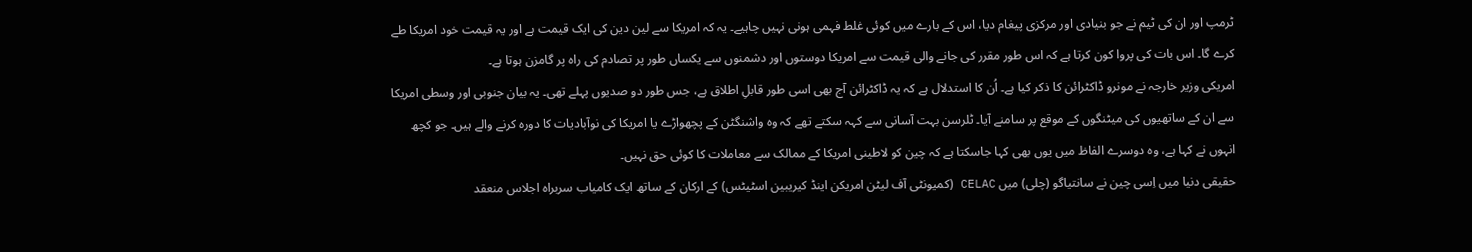ٹرمپ اور ان کی ٹیم نے جو بنیادی اور مرکزی پیغام دیا، اس کے بارے میں کوئی غلط فہمی ہونی نہیں چاہیے۔ یہ کہ امریکا سے لین دین کی ایک قیمت ہے اور یہ قیمت خود امریکا طے کرے گا۔ اس بات کی پروا کون کرتا ہے کہ اس طور مقرر کی جانے والی قیمت سے امریکا دوستوں اور دشمنوں سے یکساں طور پر تصادم کی راہ پر گامزن ہوتا ہے۔
امریکی وزیر خارجہ نے مونرو ڈاکٹرائن کا ذکر کیا ہے۔ اُن کا استدلال ہے کہ یہ ڈاکٹرائن آج بھی اسی طور قابلِ اطلاق ہے، جس طور دو صدیوں پہلے تھی۔ یہ بیان جنوبی اور وسطی امریکا سے ان کے ساتھیوں کی میٹنگوں کے موقع پر سامنے آیا۔ ٹلرسن بہت آسانی سے کہہ سکتے تھے کہ وہ واشنگٹن کے پچھواڑے یا امریکا کی نوآبادیات کا دورہ کرنے والے ہیں۔ جو کچھ انہوں نے کہا ہے، وہ دوسرے الفاظ میں یوں بھی کہا جاسکتا ہے کہ چین کو لاطینی امریکا کے ممالک سے معاملات کا کوئی حق نہیں۔
حقیقی دنیا میں اِسی چین نے سانتیاگو (چلی) میں CELAC (کمیونٹی آف لیٹن امریکن اینڈ کیریبین اسٹیٹس) کے ارکان کے ساتھ ایک کامیاب سربراہ اجلاس منعقد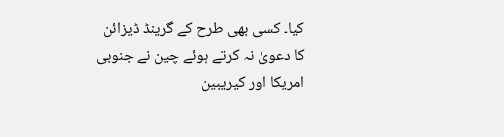کیا۔ کسی بھی طرح کے گرینڈ ڈیزائن کا دعویٰ نہ کرتے ہوئے چین نے جنوبی امریکا اور کیریبین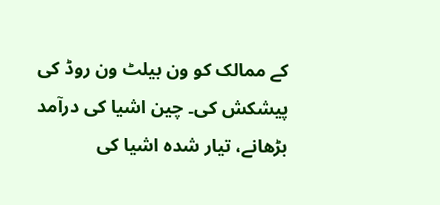کے ممالک کو ون بیلٹ ون روڈ کی پیشکش کی۔ چین اشیا کی درآمد بڑھانے، تیار شدہ اشیا کی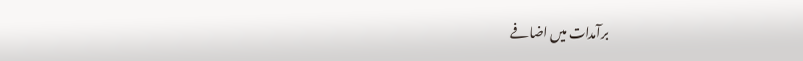برآمدات میں اضافے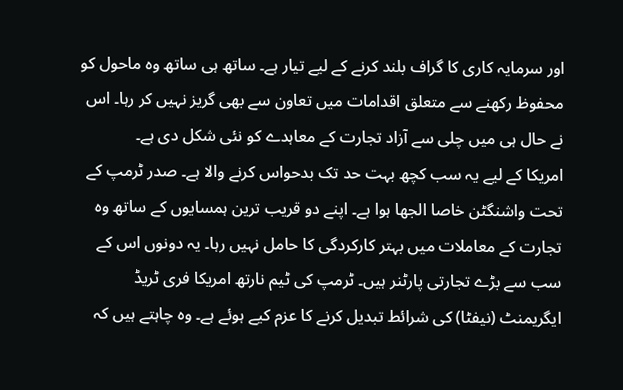اور سرمایہ کاری کا گراف بلند کرنے کے لیے تیار ہے۔ ساتھ ہی ساتھ وہ ماحول کو محفوظ رکھنے سے متعلق اقدامات میں تعاون سے بھی گریز نہیں کر رہا۔ اس نے حال ہی میں چلی سے آزاد تجارت کے معاہدے کو نئی شکل دی ہے۔
امریکا کے لیے یہ سب کچھ بہت حد تک بدحواس کرنے والا ہے۔ صدر ٹرمپ کے تحت واشنگٹن خاصا الجھا ہوا ہے۔ اپنے دو قریب ترین ہمسایوں کے ساتھ وہ تجارت کے معاملات میں بہتر کارکردگی کا حامل نہیں رہا۔ یہ دونوں اس کے سب سے بڑے تجارتی پارٹنر ہیں۔ ٹرمپ کی ٹیم نارتھ امریکا فری ٹریڈ ایگریمنٹ (نیفٹا) کی شرائط تبدیل کرنے کا عزم کیے ہوئے ہے۔ وہ چاہتے ہیں کہ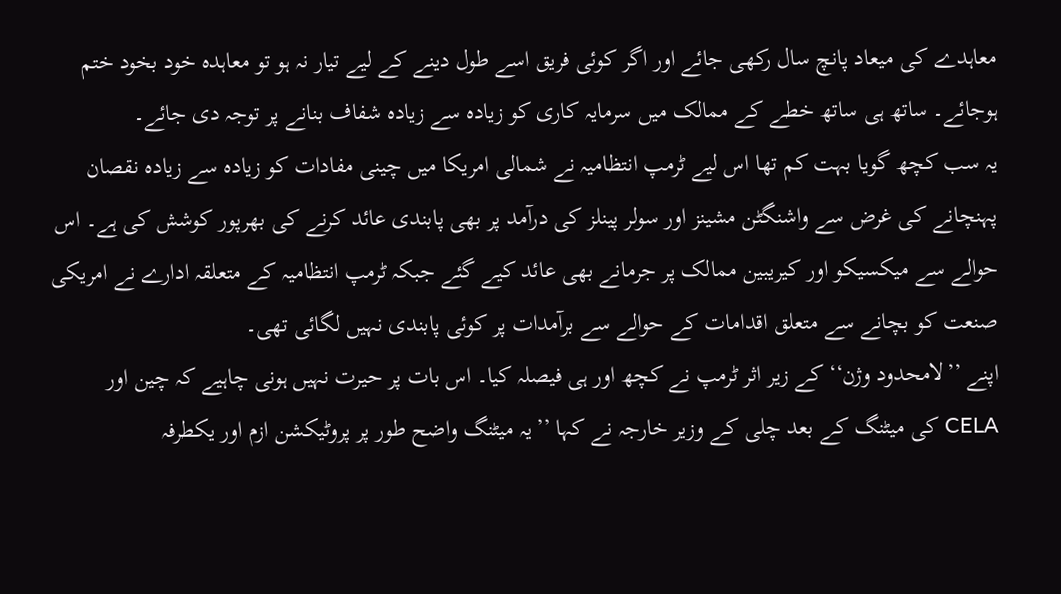معاہدے کی میعاد پانچ سال رکھی جائے اور اگر کوئی فریق اسے طول دینے کے لیے تیار نہ ہو تو معاہدہ خود بخود ختم ہوجائے۔ ساتھ ہی ساتھ خطے کے ممالک میں سرمایہ کاری کو زیادہ سے زیادہ شفاف بنانے پر توجہ دی جائے۔
یہ سب کچھ گویا بہت کم تھا اس لیے ٹرمپ انتظامیہ نے شمالی امریکا میں چینی مفادات کو زیادہ سے زیادہ نقصان پہنچانے کی غرض سے واشنگٹن مشینز اور سولر پینلز کی درآمد پر بھی پابندی عائد کرنے کی بھرپور کوشش کی ہے۔ اس حوالے سے میکسیکو اور کیریبین ممالک پر جرمانے بھی عائد کیے گئے جبکہ ٹرمپ انتظامیہ کے متعلقہ ادارے نے امریکی صنعت کو بچانے سے متعلق اقدامات کے حوالے سے برآمدات پر کوئی پابندی نہیں لگائی تھی۔
اپنے ’’لامحدود وژن‘‘ کے زیر اثر ٹرمپ نے کچھ اور ہی فیصلہ کیا۔ اس بات پر حیرت نہیں ہونی چاہیے کہ چین اور CELA کی میٹنگ کے بعد چلی کے وزیر خارجہ نے کہا ’’یہ میٹنگ واضح طور پر پروٹیکشن ازم اور یکطرفہ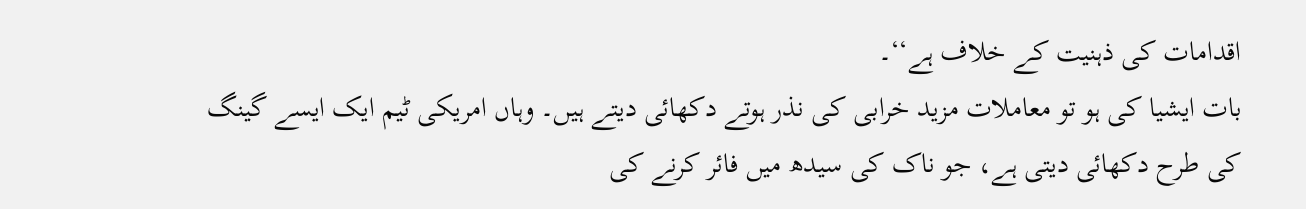اقدامات کی ذہنیت کے خلاف ہے‘‘۔
بات ایشیا کی ہو تو معاملات مزید خرابی کی نذر ہوتے دکھائی دیتے ہیں۔ وہاں امریکی ٹیم ایک ایسے گینگ کی طرح دکھائی دیتی ہے، جو ناک کی سیدھ میں فائر کرنے کی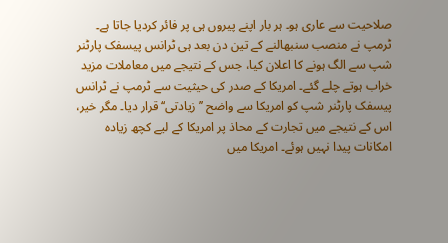صلاحیت سے عاری ہو۔ ہر بار اپنے پیروں ہی پر فائر کردیا جاتا ہے۔
ٹرمپ نے منصب سنبھالنے کے تین دن بعد ہی ٹرانس پیسفک پارٹنر شپ سے الگ ہونے کا اعلان کیا، جس کے نتیجے میں معاملات مزید خراب ہوتے چلے گئے۔ امریکا کے صدر کی حیثیت سے ٹرمپ نے ٹرانس پیسفک پارٹنر شپ کو امریکا سے واضح ’’زیادتی‘‘ قرار دیا۔ مگر خیر، اس کے نتیجے میں تجارت کے محاذ پر امریکا کے لیے کچھ زیادہ امکانات پیدا نہیں ہوئے۔ امریکا میں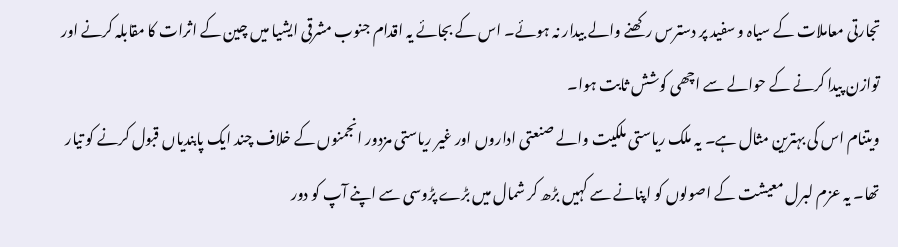تجارتی معاملات کے سیاہ و سفید پر دسترس رکھنے والے بیدار نہ ہوئے۔ اس کے بجائے یہ اقدام جنوب مشرقی ایشیا میں چین کے اثرات کا مقابلہ کرنے اور توازن پیدا کرنے کے حوالے سے اچھی کوشش ثابت ہوا۔
ویتنام اس کی بہترین مثال ہے۔ یہ ملک ریاستی ملکیت والے صنعتی اداروں اور غیر ریاستی مزدور انجمنوں کے خلاف چند ایک پابندیاں قبول کرنے کو تیار تھا۔ یہ عزم لبرل معیشت کے اصولوں کو اپنانے سے کہیں بڑھ کر شمال میں بڑے پڑوسی سے اپنے آپ کو دور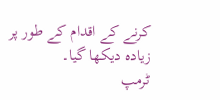کرنے کے اقدام کے طور پر زیادہ دیکھا گیا۔
ٹرمپ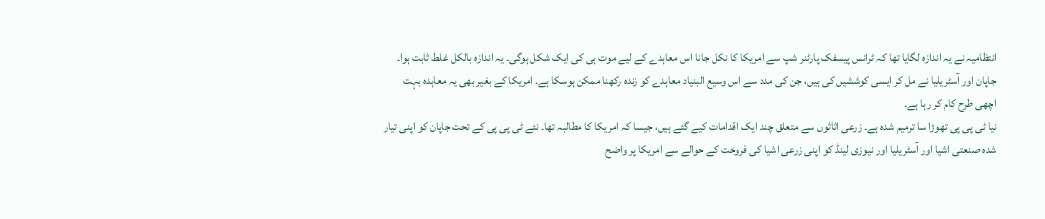انتظامیہ نے یہ اندازہ لگایا تھا کہ ٹرانس پیسفک پارٹنر شپ سے امریکا کا نکل جانا اس معاہدے کے لیے موت ہی کی ایک شکل ہوگی۔ یہ اندازہ بالکل غلط ثابت ہوا۔ جاپان اور آسٹریلیا نے مل کر ایسی کوششیں کی ہیں، جن کی مدد سے اس وسیع البنیاد معاہدے کو زندہ رکھنا ممکن ہوسکا ہے۔ امریکا کے بغیر بھی یہ معاہدہ بہت اچھی طرح کام کر رہا ہے۔
نیا ٹی پی پی تھوڑا سا ترمیم شدہ ہے۔ زرعی اثاثوں سے متعلق چند ایک اقدامات کیے گئے ہیں، جیسا کہ امریکا کا مطالبہ تھا۔ نئے ٹی پی پی کے تحت جاپان کو اپنی تیار شدہ صنعتی اشیا اور آسٹریلیا اور نیوزی لینڈ کو اپنی زرعی اشیا کی فروخت کے حوالے سے امریکا پر واضح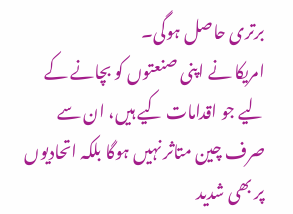برتری حاصل ہوگی۔
امریکا نے اپنی صنعتوں کو بچانے کے لیے جو اقدامات کیے ہیں، ان سے صرف چین متاثر نہیں ہوگا بلکہ اتحادیوں پر بھی شدید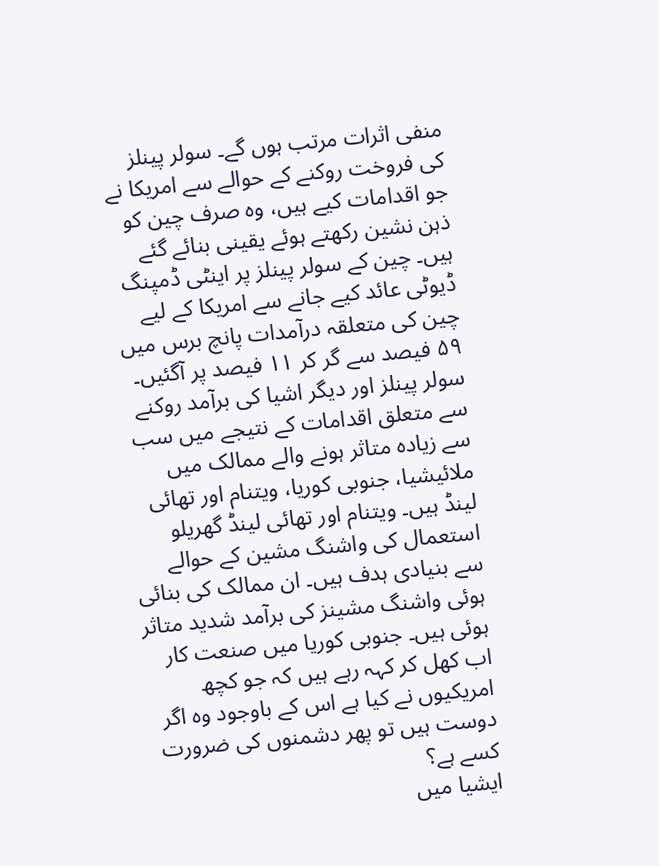منفی اثرات مرتب ہوں گے۔ سولر پینلز کی فروخت روکنے کے حوالے سے امریکا نے جو اقدامات کیے ہیں، وہ صرف چین کو ذہن نشین رکھتے ہوئے یقینی بنائے گئے ہیں۔ چین کے سولر پینلز پر اینٹی ڈمپنگ ڈیوٹی عائد کیے جانے سے امریکا کے لیے چین کی متعلقہ درآمدات پانچ برس میں ۵۹ فیصد سے گر کر ۱۱ فیصد پر آگئیں۔
سولر پینلز اور دیگر اشیا کی برآمد روکنے سے متعلق اقدامات کے نتیجے میں سب سے زیادہ متاثر ہونے والے ممالک میں ملائیشیا، جنوبی کوریا، ویتنام اور تھائی لینڈ ہیں۔ ویتنام اور تھائی لینڈ گھریلو استعمال کی واشنگ مشین کے حوالے سے بنیادی ہدف ہیں۔ ان ممالک کی بنائی ہوئی واشنگ مشینز کی برآمد شدید متاثر ہوئی ہیں۔ جنوبی کوریا میں صنعت کار اب کھل کر کہہ رہے ہیں کہ جو کچھ امریکیوں نے کیا ہے اس کے باوجود وہ اگر دوست ہیں تو پھر دشمنوں کی ضرورت کسے ہے؟
ایشیا میں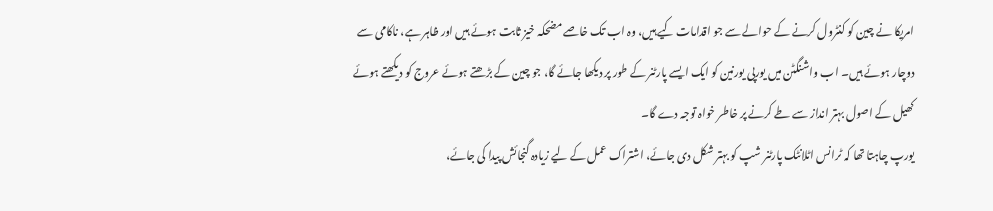امریکا نے چین کو کنٹرول کرنے کے حوالے سے جو اقدامات کیے ہیں، وہ اب تک خاصے مضحکہ خیز ثابت ہوئے ہیں اور ظاہر ہے، ناکامی سے دوچار ہوئے ہیں۔ اب واشنگٹن میں یورپی یورنین کو ایک ایسے پارٹنر کے طور پر دیکھا جائے گا، جو چین کے بڑھتے ہوئے عروج کو دیکھتے ہوئے کھیل کے اصول بہتر انداز سے طے کرنے پر خاطر خواہ توجہ دے گا۔
یورپ چاہتا تھا کہ ٹرانس اٹلانٹک پارٹنر شپ کو بہتر شکل دی جائے، اشتراک عمل کے لیے زیادہ گنجائش پیدا کی جائے،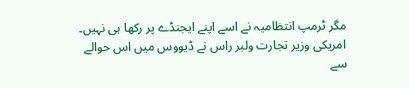مگر ٹرمپ انتظامیہ نے اسے اپنے ایجنڈے پر رکھا ہی نہیں۔
امریکی وزیر تجارت ولبر راس نے ڈیووس میں اس حوالے سے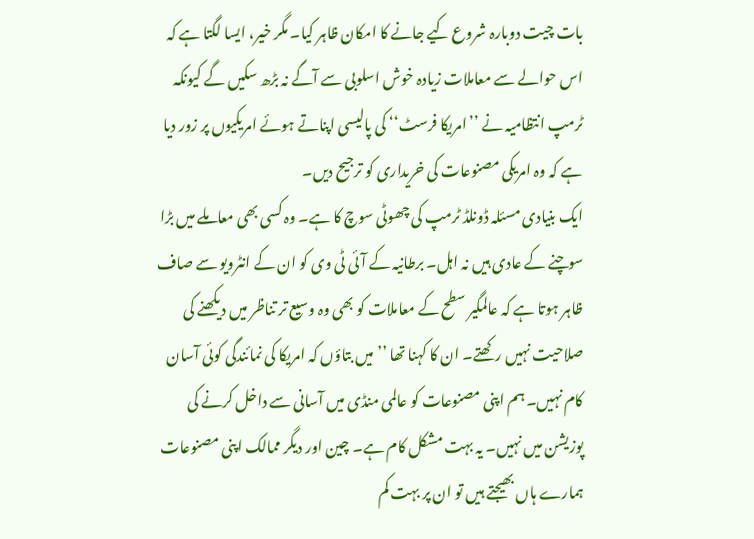بات چیت دوبارہ شروع کیے جانے کا امکان ظاہر کیا۔ مگر خیر، ایسا لگتا ہے کہ اس حوالے سے معاملات زیادہ خوش اسلوبی سے آگے نہ بڑھ سکیں گے کیونکہ ٹرمپ انتظامیہ نے ’’امریکا فرسٹ‘‘ کی پالیسی اپناتے ہوئے امریکیوں پر زور دیا ہے کہ وہ امریکی مصنوعات کی خریداری کو ترجیح دیں۔
ایک بنیادی مسئلہ ڈونلڈ ٹرمپ کی چھوٹی سوچ کا ہے۔ وہ کسی بھی معاملے میں بڑا سوچنے کے عادی ہیں نہ اہل۔ برطانیہ کے آئی ٹی وی کو ان کے انٹرویو سے صاف ظاہر ہوتا ہے کہ عالمگیر سطح کے معاملات کو بھی وہ وسیع تر تناظر میں دیکھنے کی صلاحیت نہیں رکھتے۔ ان کا کہنا تھا ’’میں بتاؤں کہ امریکا کی نمائندگی کوئی آسان کام نہیں۔ ہم اپنی مصنوعات کو عالمی منڈی میں آسانی سے داخل کرنے کی پوزیشن میں نہیں۔ یہ بہت مشکل کام ہے۔ چین اور دیگر ممالک اپنی مصنوعات ہمارے ہاں بھیجتے ہیں تو ان پر بہت کم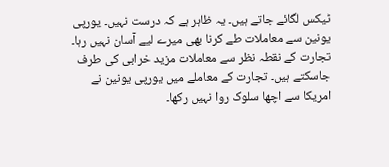ٹیکس لگائے جاتے ہیں۔ یہ ظاہر ہے کہ درست نہیں۔ یورپی یونین سے معاملات طے کرنا بھی میرے لیے آسان نہیں رہا۔ تجارت کے نقطہ نظر سے معاملات مزید خرابی کی طرف جاسکتے ہیں۔ تجارت کے معاملے میں یورپی یونین نے امریکا سے اچھا سلوک روا نہیں رکھا۔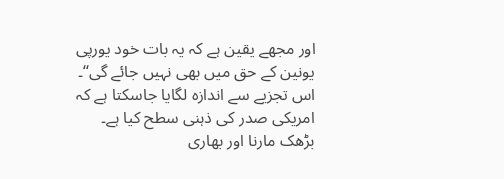اور مجھے یقین ہے کہ یہ بات خود یورپی یونین کے حق میں بھی نہیں جائے گی‘‘۔
اس تجزیے سے اندازہ لگایا جاسکتا ہے کہ امریکی صدر کی ذہنی سطح کیا ہے۔ بڑھک مارنا اور بھاری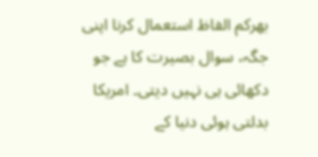بھرکم الفاظ استعمال کرنا اپنی جگہ، سوال بصیرت کا ہے جو دکھائی ہی نہیں دیتی۔ امریکا بدلتی ہوئی دنیا کے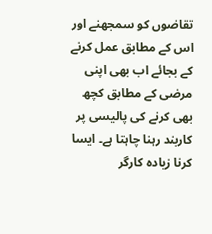تقاضوں کو سمجھنے اور اس کے مطابق عمل کرنے کے بجائے اب بھی اپنی مرضی کے مطابق کچھ بھی کرنے کی پالیسی پر کاربند رہنا چاہتا ہے۔ ایسا کرنا زیادہ کارگر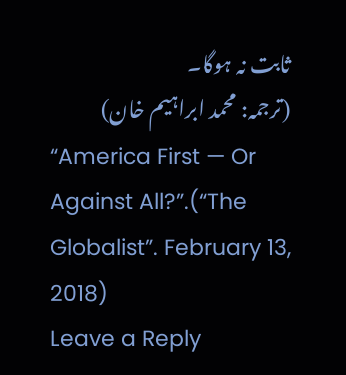ثابت نہ ہوگا۔
(ترجمہ: محمد ابراہیم خان)
“America First — Or Against All?”.(“The Globalist”. February 13, 2018)
Leave a Reply